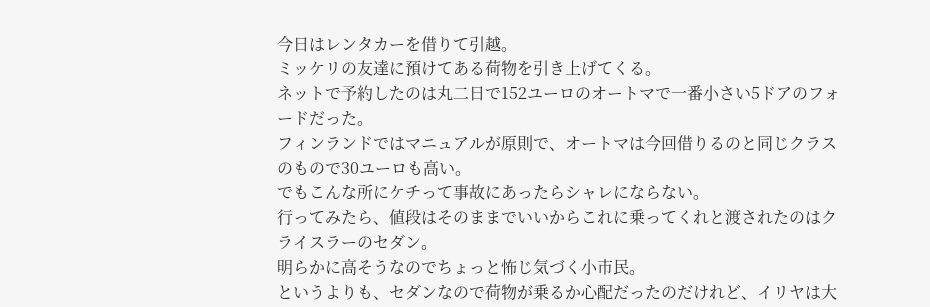今日はレンタカーを借りて引越。
ミッケリの友達に預けてある荷物を引き上げてくる。
ネットで予約したのは丸二日で152ユーロのオートマで一番小さい5ドアのフォードだった。
フィンランドではマニュアルが原則で、オートマは今回借りるのと同じクラスのもので30ユーロも高い。
でもこんな所にケチって事故にあったらシャレにならない。
行ってみたら、値段はそのままでいいからこれに乗ってくれと渡されたのはクライスラーのセダン。
明らかに高そうなのでちょっと怖じ気づく小市民。
というよりも、セダンなので荷物が乗るか心配だったのだけれど、イリヤは大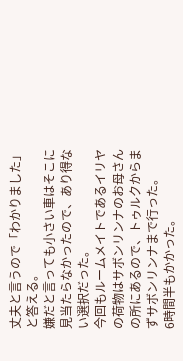丈夫と言うので「わかりました」と答える。
嫌だと言っても小さい車はそこに見当たらなかったので、あり得ない選択だった。
今回もルームメイトであるイリヤの荷物はサボンリンナのお母さんの所にあるので、トゥルクからまずサボンリンナまで行った。
6時間半もかかった。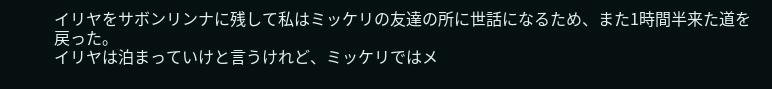イリヤをサボンリンナに残して私はミッケリの友達の所に世話になるため、また1時間半来た道を戻った。
イリヤは泊まっていけと言うけれど、ミッケリではメ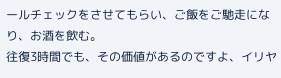ールチェックをさせてもらい、ご飯をご馳走になり、お酒を飲む。
往復3時間でも、その価値があるのですよ、イリヤ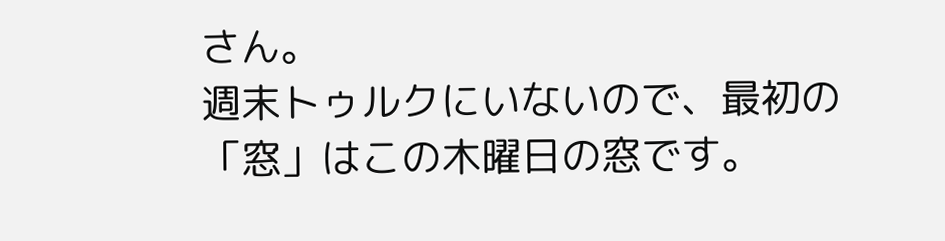さん。
週末トゥルクにいないので、最初の「窓」はこの木曜日の窓です。